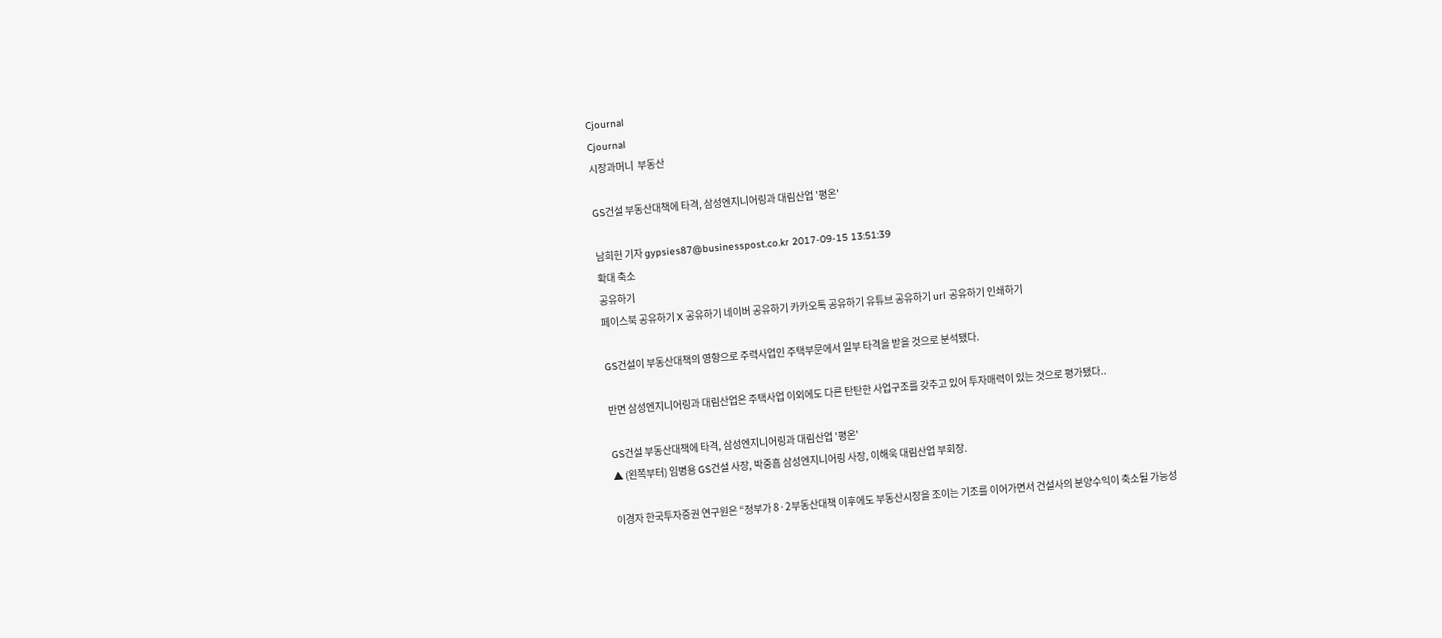Cjournal
Cjournal
시장과머니  부동산

GS건설 부동산대책에 타격, 삼성엔지니어링과 대림산업 '평온'

남희헌 기자 gypsies87@businesspost.co.kr 2017-09-15 13:51:39
확대 축소
공유하기
페이스북 공유하기 X 공유하기 네이버 공유하기 카카오톡 공유하기 유튜브 공유하기 url 공유하기 인쇄하기

GS건설이 부동산대책의 영향으로 주력사업인 주택부문에서 일부 타격을 받을 것으로 분석됐다.

반면 삼성엔지니어링과 대림산업은 주택사업 이외에도 다른 탄탄한 사업구조를 갖추고 있어 투자매력이 있는 것으로 평가됐다..

GS건설 부동산대책에 타격, 삼성엔지니어링과 대림산업 '평온'
▲ (왼쪽부터) 임병용 GS건설 사장, 박중흠 삼성엔지니어링 사장, 이해욱 대림산업 부회장.

이경자 한국투자증권 연구원은 “정부가 8·2부동산대책 이후에도 부동산시장을 조이는 기조를 이어가면서 건설사의 분양수익이 축소될 가능성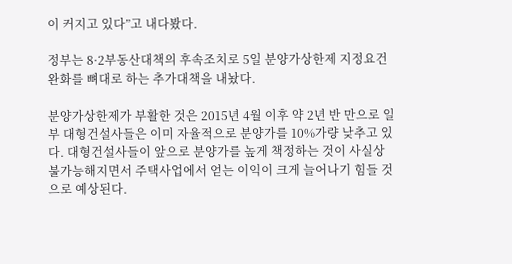이 커지고 있다”고 내다봤다.

정부는 8·2부동산대책의 후속조치로 5일 분양가상한제 지정요건 완화를 뼈대로 하는 추가대책을 내놨다.

분양가상한제가 부활한 것은 2015년 4월 이후 약 2년 반 만으로 일부 대형건설사들은 이미 자율적으로 분양가를 10%가량 낮추고 있다. 대형건설사들이 앞으로 분양가를 높게 책정하는 것이 사실상 불가능해지면서 주택사업에서 얻는 이익이 크게 늘어나기 힘들 것으로 예상된다.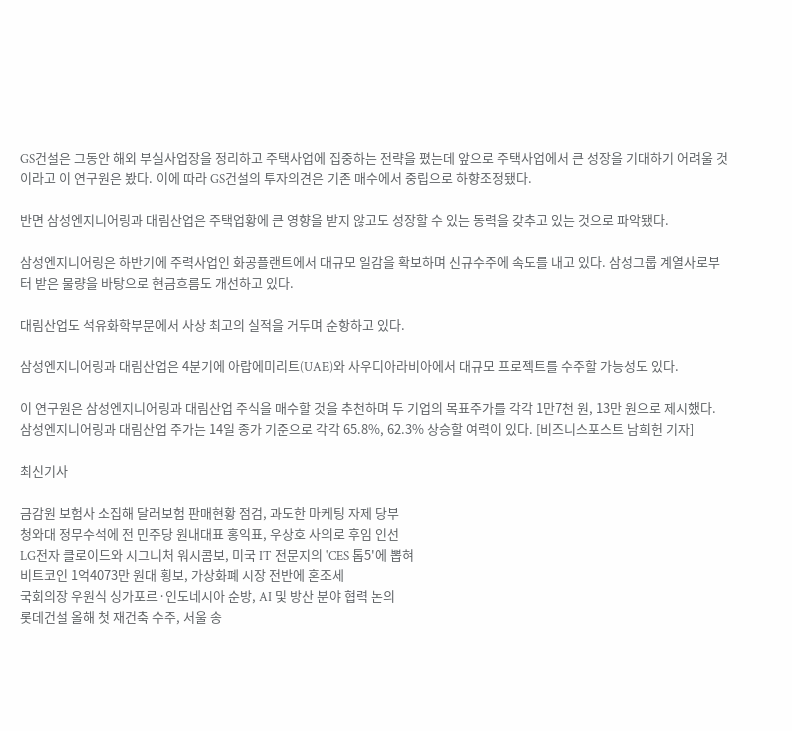GS건설은 그동안 해외 부실사업장을 정리하고 주택사업에 집중하는 전략을 폈는데 앞으로 주택사업에서 큰 성장을 기대하기 어려울 것이라고 이 연구원은 봤다. 이에 따라 GS건설의 투자의견은 기존 매수에서 중립으로 하향조정됐다.

반면 삼성엔지니어링과 대림산업은 주택업황에 큰 영향을 받지 않고도 성장할 수 있는 동력을 갖추고 있는 것으로 파악됐다.

삼성엔지니어링은 하반기에 주력사업인 화공플랜트에서 대규모 일감을 확보하며 신규수주에 속도를 내고 있다. 삼성그룹 계열사로부터 받은 물량을 바탕으로 현금흐름도 개선하고 있다.

대림산업도 석유화학부문에서 사상 최고의 실적을 거두며 순항하고 있다.

삼성엔지니어링과 대림산업은 4분기에 아랍에미리트(UAE)와 사우디아라비아에서 대규모 프로젝트를 수주할 가능성도 있다.

이 연구원은 삼성엔지니어링과 대림산업 주식을 매수할 것을 추천하며 두 기업의 목표주가를 각각 1만7천 원, 13만 원으로 제시했다. 삼성엔지니어링과 대림산업 주가는 14일 종가 기준으로 각각 65.8%, 62.3% 상승할 여력이 있다. [비즈니스포스트 남희헌 기자]

최신기사

금감원 보험사 소집해 달러보험 판매현황 점검, 과도한 마케팅 자제 당부
청와대 정무수석에 전 민주당 원내대표 홍익표, 우상호 사의로 후임 인선
LG전자 클로이드와 시그니처 워시콤보, 미국 IT 전문지의 'CES 톱5'에 뽑혀
비트코인 1억4073만 원대 횡보, 가상화폐 시장 전반에 혼조세
국회의장 우원식 싱가포르·인도네시아 순방, AI 및 방산 분야 협력 논의
롯데건설 올해 첫 재건축 수주, 서울 송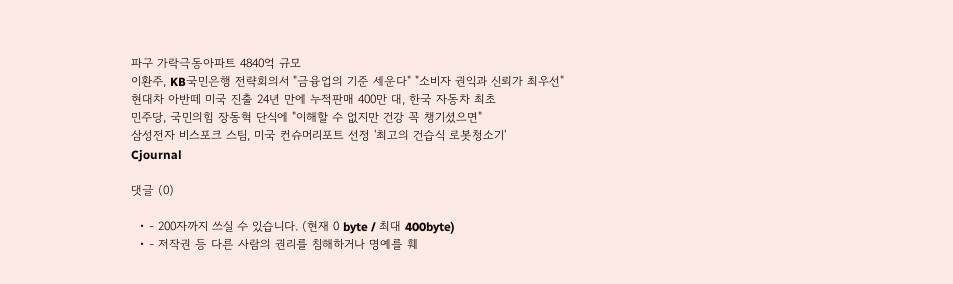파구 가락극동아파트 4840억 규모
이환주, KB국민은행 전략회의서 "금융업의 기준 세운다" "소비자 권익과 신뢰가 최우선"
현대차 아반떼 미국 진출 24년 만에 누적판매 400만 대, 한국 자동차 최초
민주당, 국민의힘 장동혁 단식에 "이해할 수 없지만 건강 꼭 챙기셨으면"
삼성전자 비스포크 스팀, 미국 컨슈머리포트 선정 '최고의 건습식 로봇청소기'
Cjournal

댓글 (0)

  • - 200자까지 쓰실 수 있습니다. (현재 0 byte / 최대 400byte)
  • - 저작권 등 다른 사람의 권리를 침해하거나 명예를 훼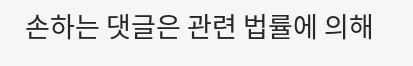손하는 댓글은 관련 법률에 의해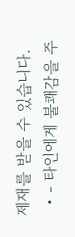제재를 받을 수 있습니다.
  • - 타인에게 불쾌감을 주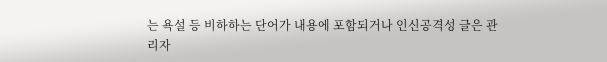는 욕설 등 비하하는 단어가 내용에 포함되거나 인신공격성 글은 관리자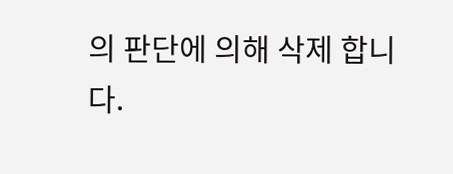의 판단에 의해 삭제 합니다.